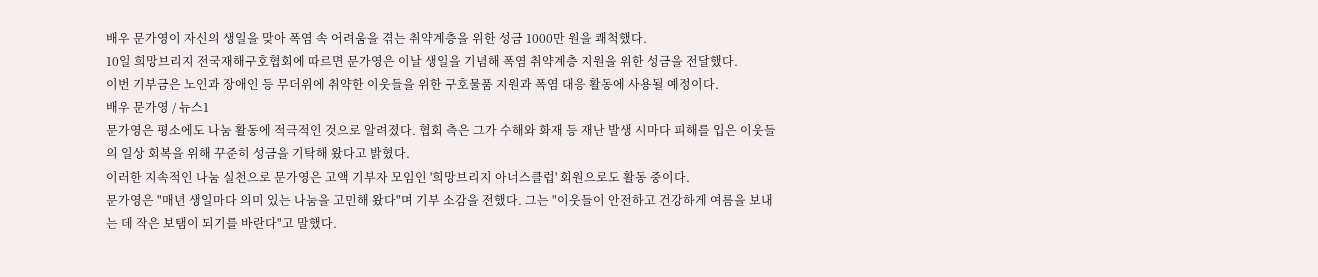배우 문가영이 자신의 생일을 맞아 폭염 속 어려움을 겪는 취약계층을 위한 성금 1000만 원을 쾌척했다.
10일 희망브리지 전국재해구호협회에 따르면 문가영은 이날 생일을 기념해 폭염 취약계층 지원을 위한 성금을 전달했다.
이번 기부금은 노인과 장애인 등 무더위에 취약한 이웃들을 위한 구호물품 지원과 폭염 대응 활동에 사용될 예정이다.
배우 문가영 / 뉴스1
문가영은 평소에도 나눔 활동에 적극적인 것으로 알려졌다. 협회 측은 그가 수해와 화재 등 재난 발생 시마다 피해를 입은 이웃들의 일상 회복을 위해 꾸준히 성금을 기탁해 왔다고 밝혔다.
이러한 지속적인 나눔 실천으로 문가영은 고액 기부자 모임인 '희망브리지 아너스클럽' 회원으로도 활동 중이다.
문가영은 "매년 생일마다 의미 있는 나눔을 고민해 왔다"며 기부 소감을 전했다. 그는 "이웃들이 안전하고 건강하게 여름을 보내는 데 작은 보탬이 되기를 바란다"고 말했다.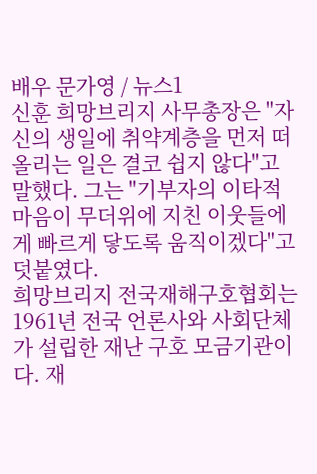배우 문가영 / 뉴스1
신훈 희망브리지 사무총장은 "자신의 생일에 취약계층을 먼저 떠올리는 일은 결코 쉽지 않다"고 말했다. 그는 "기부자의 이타적 마음이 무더위에 지친 이웃들에게 빠르게 닿도록 움직이겠다"고 덧붙였다.
희망브리지 전국재해구호협회는 1961년 전국 언론사와 사회단체가 설립한 재난 구호 모금기관이다. 재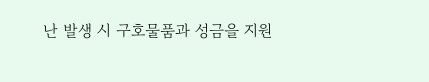난 발생 시 구호물품과 성금을 지원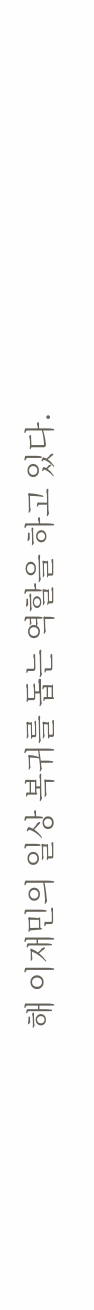해 이재민의 일상 복귀를 돕는 역할을 하고 있다.